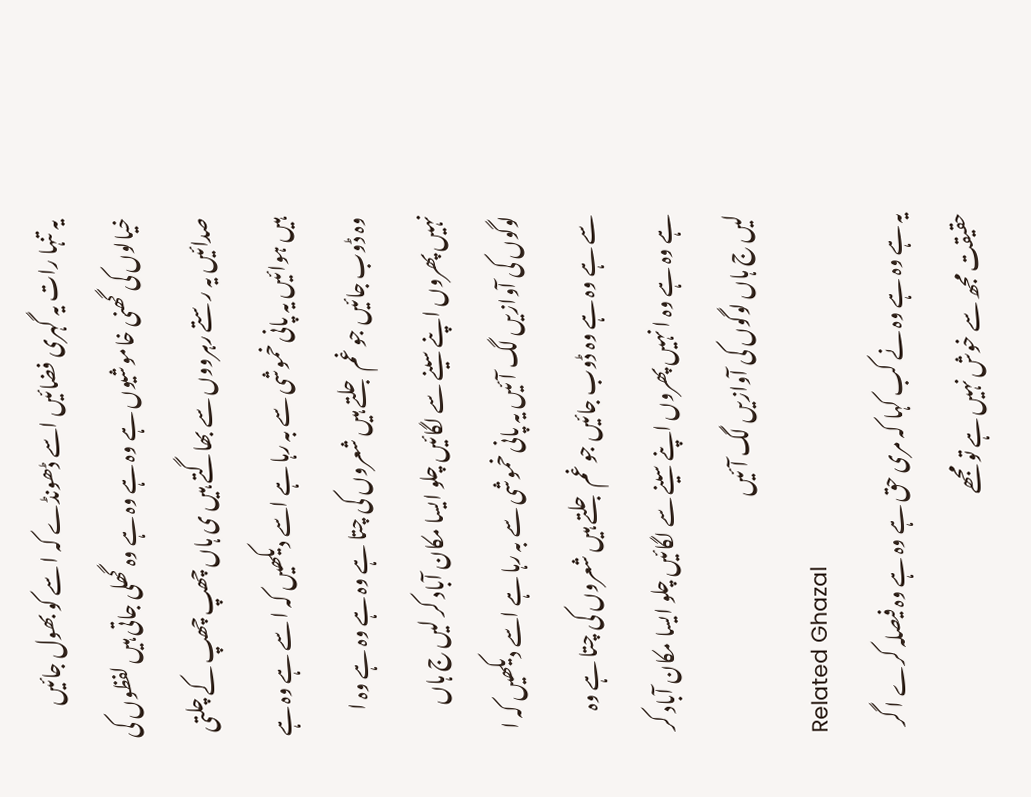یہ تنہا رات یہ گہری فضائیں اسے ڈھونڈے کہ ا سے کو بھول جائیں خیالوں کی گھنی خاموشیوں ہے وہ ہے وہ ہے وہ گھلی جاتی ہیں لفظوں کی صدائیں یہ رستے رہرووں سے بھاگتے ہیں ی ہاں چھپ چھپ کے چلتی ہیں ہوائیں یہ پانی خموشی سے بہ رہا ہے اسے دیکھیں کہ ا سے ہے وہ ہے وہ ڈوب جائیں جو غم جلتے ہیں شعروں کی چتا ہے وہ ہے وہ ہے وہ ا نہیں پھروں اپنے سینے سے لگائیں چلو ایسا مکان آباد کر لیں ج ہاں لوگوں کی آوازیں لگ آئیں یہ پانی خموشی سے بہ رہا ہے اسے دیکھیں کہ ا سے ہے وہ ہے وہ ڈوب جائیں جو غم جلتے ہیں شعروں کی چتا ہے وہ ہے وہ ہے وہ ا نہیں پھروں اپنے سینے سے لگائیں چلو ایسا مکان آباد کر لیں ج ہاں لوگوں کی آوازیں لگ آئیں
Related Ghazal
یہ ہے وہ ہے وہ نے کب کہا کہ مری حق ہے وہ ہے وہ فیصلہ کرے ا گر حقیقت مجھ سے خوش نہیں ہے تو مجھے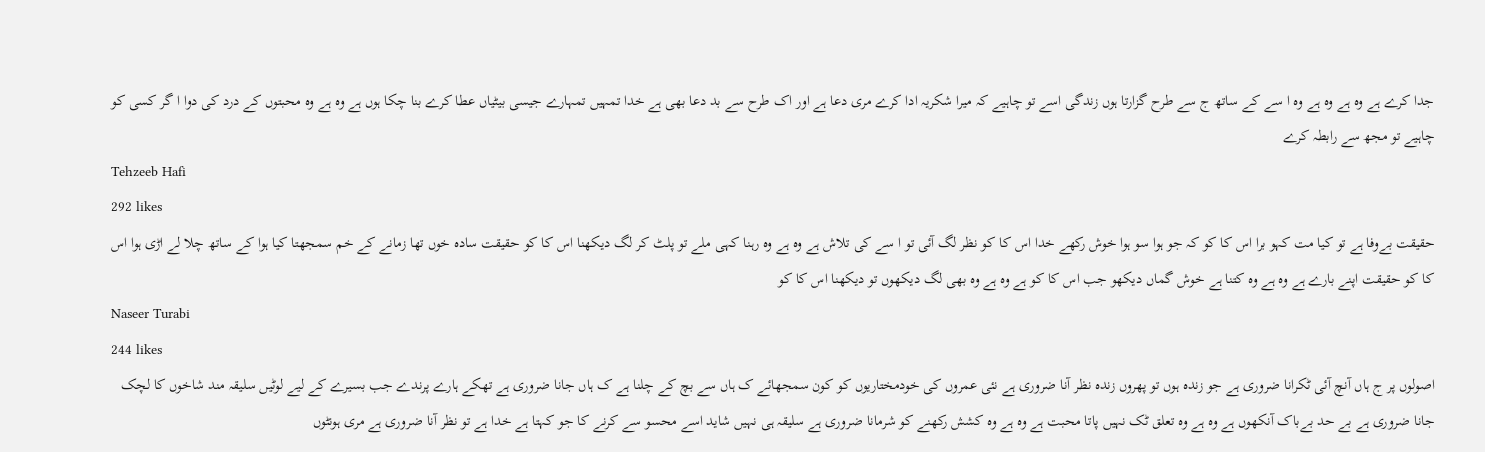جدا کرے ہے وہ ہے وہ ہے وہ ا سے کے ساتھ ج سے طرح گزارتا ہوں زندگی اسے تو چاہیے کہ میرا شکریہ ادا کرے مری دعا ہے اور اک طرح سے بد دعا بھی ہے خدا تمہیں تمہارے جیسی بیٹیاں عطا کرے بنا چکا ہوں ہے وہ ہے وہ محبتوں کے درد کی دوا ا گر کسی کو چاہیے تو مجھ سے رابطہ کرے
Tehzeeb Hafi
292 likes
حقیقت بےوفا ہے تو کیا مت کہو برا اس کا کو کہ جو ہوا سو ہوا خوش رکھے خدا اس کا کو نظر لگ آئی تو ا سے کی تلاش ہے وہ ہے وہ رہنا کہی ملے تو پلٹ کر لگ دیکھنا اس کا کو حقیقت سادہ خوں تھا زمانے کے خم سمجھتا کیا ہوا کے ساتھ چلا لے اڑی ہوا اس کا کو حقیقت اپنے بارے ہے وہ ہے وہ کتنا ہے خوش گماں دیکھو جب اس کا کو ہے وہ ہے وہ بھی لگ دیکھوں تو دیکھنا اس کا کو
Naseer Turabi
244 likes
اصولوں پر ج ہاں آنچ آئی ٹکرانا ضروری ہے جو زندہ ہوں تو پھروں زندہ نظر آنا ضروری ہے نئی عمروں کی خودمختاریوں کو کون سمجھائے ک ہاں سے بچ کے چلنا ہے ک ہاں جانا ضروری ہے تھکے ہارے پرندے جب بسیرے کے لیے لوٹیں سلیقہ مند شاخوں کا لچک جانا ضروری ہے بے حد بےباک آنکھوں ہے وہ ہے وہ تعلق ٹک نہیں پاتا محبت ہے وہ ہے وہ کشش رکھنے کو شرمانا ضروری ہے سلیقہ ہی نہیں شاید اسے محسو سے کرنے کا جو کہتا ہے خدا ہے تو نظر آنا ضروری ہے مری ہونٹوں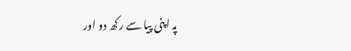پہ اپنی پیا سے رکھ دو اور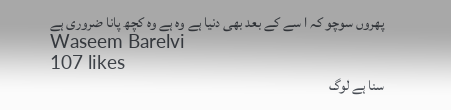پھروں سوچو کہ ا سے کے بعد بھی دنیا ہے وہ ہے وہ کچھ پانا ضروری ہے
Waseem Barelvi
107 likes
سنا ہے لوگ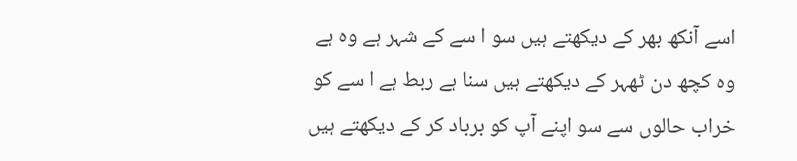اسے آنکھ بھر کے دیکھتے ہیں سو ا سے کے شہر ہے وہ ہے وہ کچھ دن ٹھہر کے دیکھتے ہیں سنا ہے ربط ہے ا سے کو خراب حالوں سے سو اپنے آپ کو برباد کر کے دیکھتے ہیں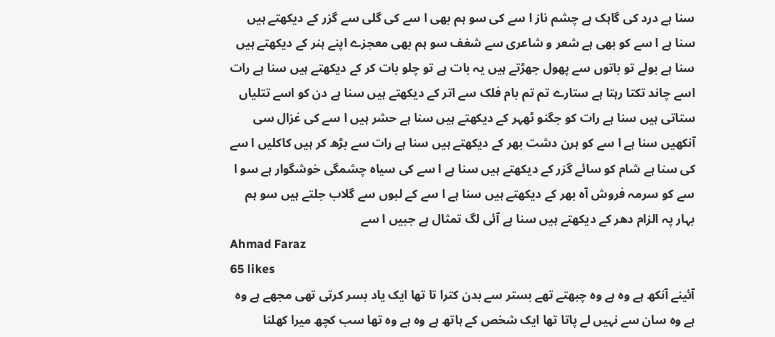سنا ہے درد کی گاہک ہے چشم ناز ا سے کی سو ہم بھی ا سے کی گلی سے گزر کے دیکھتے ہیں سنا ہے ا سے کو بھی ہے شعر و شاعری سے شغف سو ہم بھی معجزے اپنے ہنر کے دیکھتے ہیں سنا ہے بولے تو باتوں سے پھول جھڑتے ہیں یہ بات ہے تو چلو بات کر کے دیکھتے ہیں سنا ہے رات اسے چاند تکتا رہتا ہے ستارے تم تم بام فلک سے اتر کے دیکھتے ہیں سنا ہے دن کو اسے تتلیاں ستاتی ہیں سنا ہے رات کو جگنو ٹھہر کے دیکھتے ہیں سنا ہے حشر ہیں ا سے کی غزال سی آنکھیں سنا ہے ا سے کو ہرن دشت بھر کے دیکھتے ہیں سنا ہے رات سے بڑھ کر ہیں کاکليں ا سے کی سنا ہے شام کو سائے گزر کے دیکھتے ہیں سنا ہے ا سے کی سیاہ چشمگی خوشگوار ہے سو ا سے کو سرمہ فروش آہ بھر کے دیکھتے ہیں سنا ہے ا سے کے لبوں سے گلاب جلتے ہیں سو ہم بہار پہ الزام دھر کے دیکھتے ہیں سنا ہے آئی لگ تمثال ہے جبیں ا سے
Ahmad Faraz
65 likes
آئینے آنکھ ہے وہ ہے وہ چبھتے تھے بستر سے بدن کترا تا تھا ایک یاد بسر کرتی تھی مجھے ہے وہ ہے وہ سان سے نہیں لے پاتا تھا ایک شخص کے ہاتھ ہے وہ ہے وہ تھا سب کچھ میرا کھلنا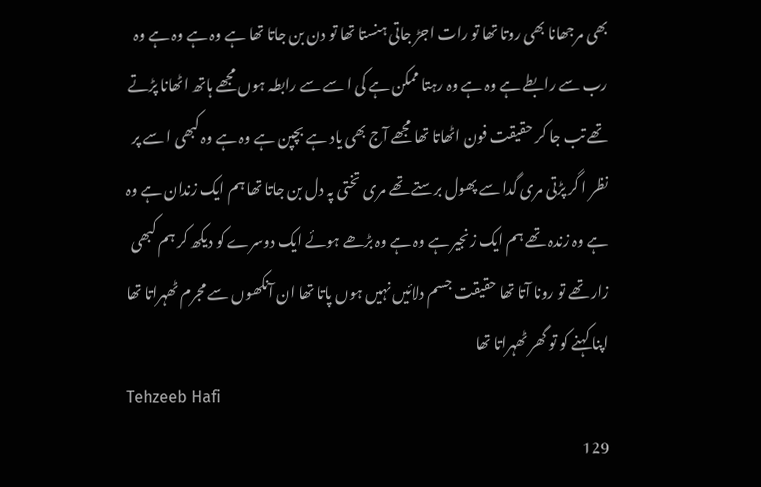بھی مرجھانا بھی روتا تھا تو رات اجڑ جاتی ہنستا تھا تو دن بن جاتا تھا ہے وہ ہے وہ ہے وہ رب سے رابطے ہے وہ ہے وہ رہتا ممکن ہے کی ا سے سے رابطہ ہوں مجھے ہاتھ اٹھانا پڑتے تھے تب جا کر حقیقت فون اٹھاتا تھا مجھے آج بھی یاد ہے بچپن ہے وہ ہے وہ کبھی ا سے پر نظر ا گر پڑتی مری گدا سے پھول برستے تھے مری تختی پہ دل بن جاتا تھا ہم ایک زندان ہے وہ ہے وہ زندہ تھے ہم ایک زنجیر ہے وہ ہے وہ بڑھے ہوئے ایک دوسرے کو دیکھ کر ہم کبھی زار تھے تو رونا آتا تھا حقیقت جسم دلائیں نہیں ہوں پاتا تھا ان آنکھوں سے مجرم ٹھہراتا تھا اپنا کہنے کو تو گھر ٹھہراتا تھا
Tehzeeb Hafi
129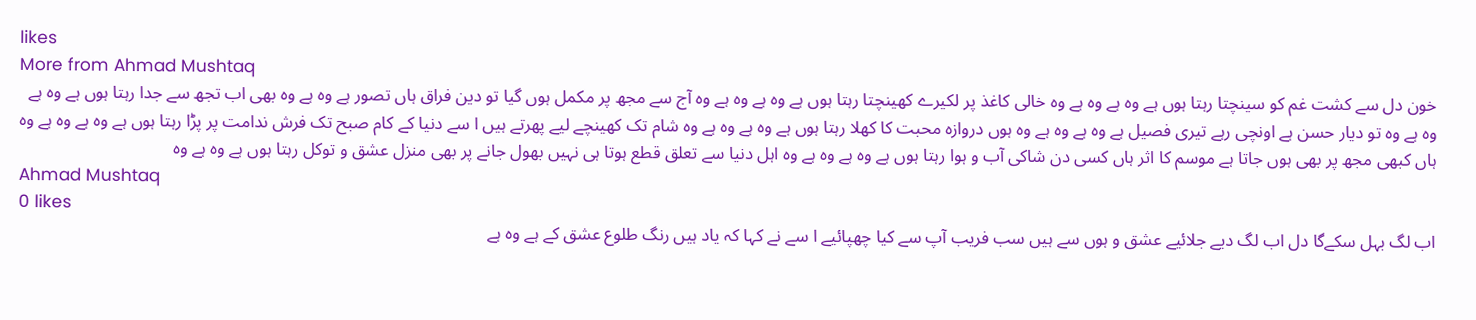likes
More from Ahmad Mushtaq
خون دل سے کشت غم کو سینچتا رہتا ہوں ہے وہ ہے وہ ہے وہ خالی کاغذ پر لکیرے کھینچتا رہتا ہوں ہے وہ ہے وہ ہے وہ آج سے مجھ پر مکمل ہوں گیا تو دین فراق ہاں تصور ہے وہ ہے وہ بھی اب تجھ سے جدا رہتا ہوں ہے وہ ہے وہ ہے وہ تو دیار حسن ہے اونچی رہے تیری فصیل ہے وہ ہے وہ ہے وہ ہوں دروازہ محبت کا کھلا رہتا ہوں ہے وہ ہے وہ ہے وہ شام تک کھینچے لیے پھرتے ہیں ا سے دنیا کے کام صبح تک فرش ندامت پر پڑا رہتا ہوں ہے وہ ہے وہ ہے وہ ہاں کبھی مجھ پر بھی ہوں جاتا ہے موسم کا اثر ہاں کسی دن شاکی آب و ہوا رہتا ہوں ہے وہ ہے وہ ہے وہ اہل دنیا سے تعلق قطع ہوتا ہی نہیں بھول جانے پر بھی منزل عشق و توکل رہتا ہوں ہے وہ ہے وہ
Ahmad Mushtaq
0 likes
اب لگ بہل سکےگا دل اب لگ دیے جلائیے عشق و ہوں سے ہیں سب فریب آپ سے کیا چھپائیے ا سے نے کہا کہ یاد ہیں رنگ طلوع عشق کے ہے وہ ہے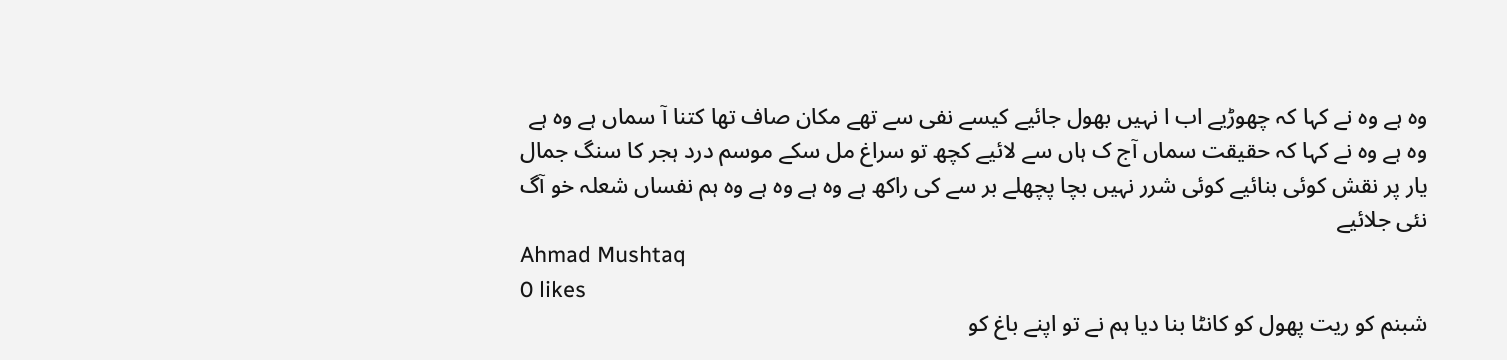وہ ہے وہ نے کہا کہ چھوڑیے اب ا نہیں بھول جائیے کیسے نفی سے تھے مکان صاف تھا کتنا آ سماں ہے وہ ہے وہ ہے وہ نے کہا کہ حقیقت سماں آج ک ہاں سے لائیے کچھ تو سراغ مل سکے موسم درد ہجر کا سنگ جمال یار پر نقش کوئی بنائیے کوئی شرر نہیں بچا پچھلے بر سے کی راکھ ہے وہ ہے وہ ہے وہ ہم نفساں شعلہ خو آگ نئی جلائیے
Ahmad Mushtaq
0 likes
شبنم کو ریت پھول کو کانٹا بنا دیا ہم نے تو اپنے باغ کو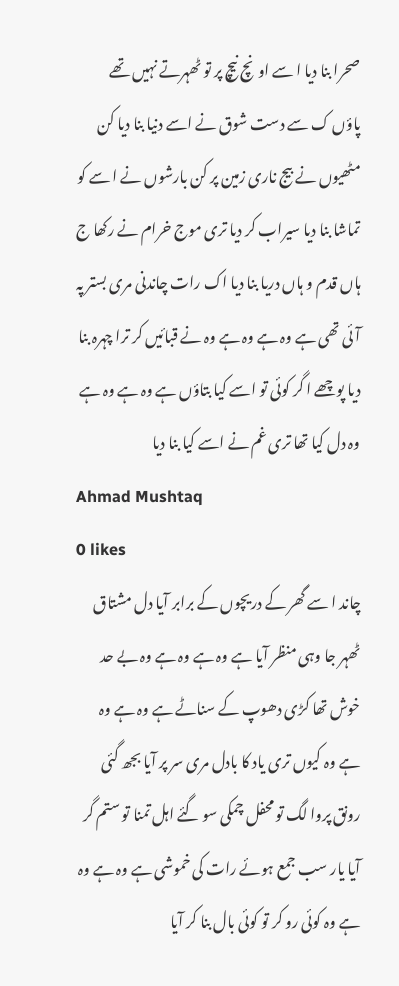صحرا بنا دیا ا سے اونچ نیچ پر تو ٹھہرتے نہیں تھے پاؤں ک سے دست شوق نے اسے دنیا بنا دیا کن مٹھیوں نے بیج ناری زمین پر کن بارشوں نے ا سے کو تماشا بنا دیا سیراب کر دیا تری موج خرام نے رکھا ج ہاں قدم و ہاں دریا بنا دیا اک رات چاندنی مری بستر پہ آئی تھی ہے وہ ہے وہ ہے وہ نے قبائیں کر ترا چہرہ بنا دیا پوچھے ا گر کوئی تو اسے کیا بتاؤں ہے وہ ہے وہ ہے وہ دل کیا تھا تری غم نے اسے کیا بنا دیا
Ahmad Mushtaq
0 likes
چاند ا سے گھر کے دریچوں کے برابر آیا دل مشتاق ٹھہر جا وہی منظر آیا ہے وہ ہے وہ ہے وہ بے حد خوش تھا کڑی دھوپ کے سناٹے ہے وہ ہے وہ ہے وہ کیوں تری یاد کا بادل مری سر پر آیا بجھ گئی رونق پروا لگ تو محفل چمکی سو گئے اہل تمنا تو ستم گر آیا یار سب جمع ہوئے رات کی خموشی ہے وہ ہے وہ ہے وہ کوئی رو کر تو کوئی بال بنا کر آیا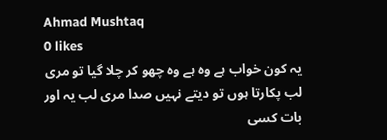Ahmad Mushtaq
0 likes
یہ کون خواب ہے وہ ہے وہ چھو کر چلا گیا تو مری لب پکارتا ہوں تو دیتے نہیں صدا مری لب یہ اور بات کسی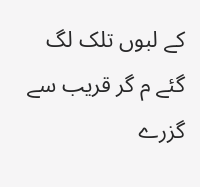کے لبوں تلک لگ گئے م گر قریب سے گزرے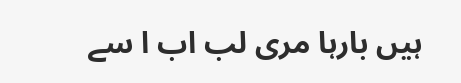ہیں بارہا مری لب اب ا سے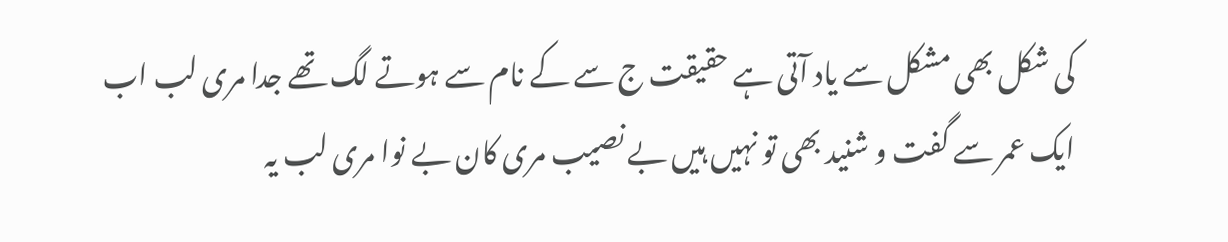کی شکل بھی مشکل سے یاد آتی ہے حقیقت ج سے کے نام سے ہوتے لگ تھے جدا مری لب اب ایک عمر سے گفت و شنید بھی تو نہیں ہیں بے نصیب مری کان بے نوا مری لب یہ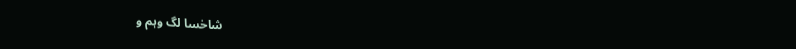شاخسا لگ وہم و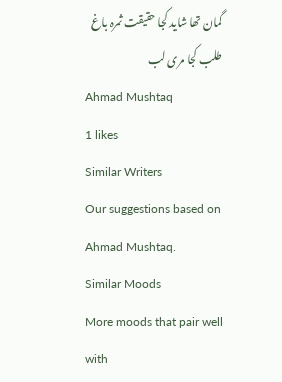گمان تھا شاید کجا حقیقت ثمرہ باغ طلب کجا مری لب
Ahmad Mushtaq
1 likes
Similar Writers
Our suggestions based on Ahmad Mushtaq.
Similar Moods
More moods that pair well with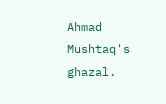Ahmad Mushtaq's ghazal.